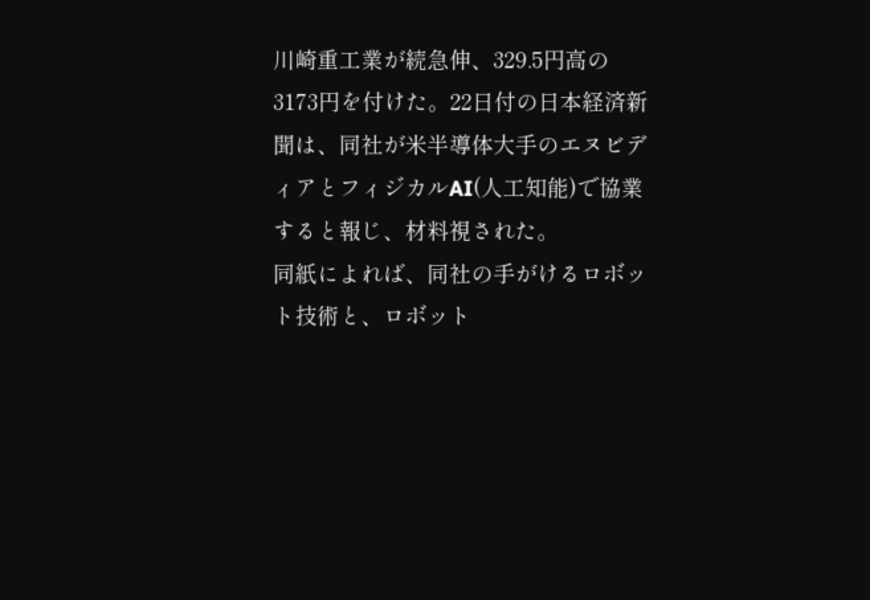川崎重工業が続急伸、329.5円高の3173円を付けた。22日付の日本経済新聞は、同社が米半導体大手のエヌビディアとフィジカルAI(人工知能)で協業すると報じ、材料視された。
同紙によれば、同社の手がけるロボット技術と、ロボット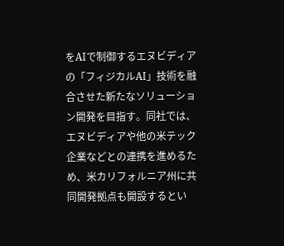をAIで制御するエヌビディアの「フィジカルAI」技術を融合させた新たなソリューション開発を目指す。同社では、エヌビディアや他の米テック企業などとの連携を進めるため、米カリフォルニア州に共同開発拠点も開設するとい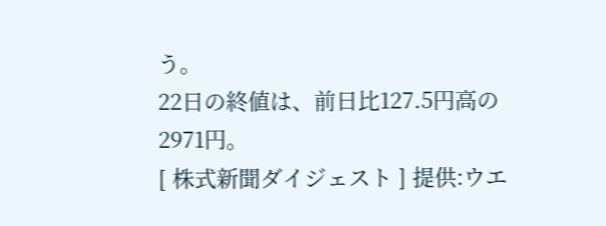う。
22日の終値は、前日比127.5円高の2971円。
[ 株式新聞ダイジェスト ] 提供:ウエ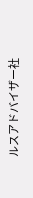ルスアドバイザー社